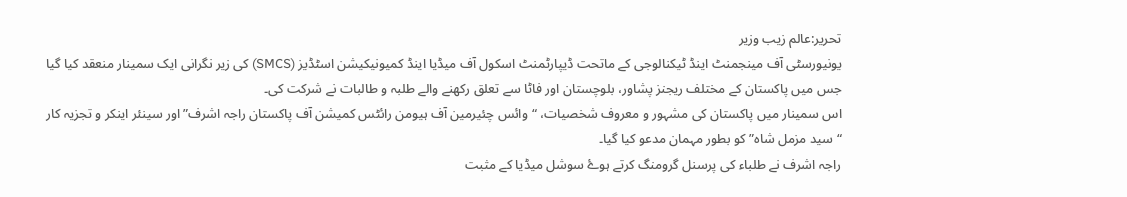تحریر:عالم زیب وزیر
یونیورسٹی آف مینجمنٹ اینڈ ٹیکنالوجی کے ماتحت ڈیپارٹمنٹ اسکول آف میڈیا اینڈ کمیونیکیشن اسٹڈیز (SMCS) کی زیر نگرانی ایک سمینار منعقد کیا گیا جس میں پاکستان کے مختلف ریجنز پشاور، بلوچستان اور فاٹا سے تعلق رکھنے والے طلبہ و طالبات نے شرکت کی۔
اس سمینار میں پاکستان کی مشہور و معروف شخصیات، “وائس چئیرمین آف ہیومن رائٹس کمیشن آف پاکستان راجہ اشرف” اور سینئر اینکر و تجزیہ کار “سید مزمل شاہ” کو بطور مہمان مدعو کیا گیا۔
راجہ اشرف نے طلباء کی پرسنل گرومنگ کرتے ہوۓ سوشل میڈیا کے مثبت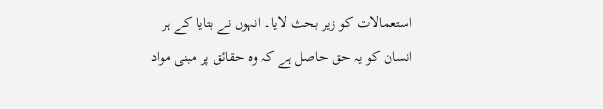استعمالات کو زیر بحث لایا۔ انہوں نے بتایا کے ہر انسان کو یہ حق حاصل ہے کہ وہ حقائق پر مبنی مواد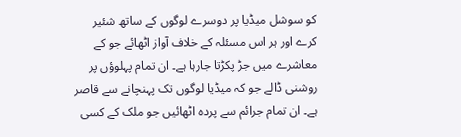کو سوشل میڈیا پر دوسرے لوگوں کے ساتھ شئیر کرے اور ہر اس مسئلہ کے خلاف آواز اٹھائے جو کے معاشرے میں جڑ پکڑتا جارہا ہے۔ ان تمام پہلوؤں پر روشنی ڈالے جو کہ میڈیا لوگوں تک پہنچانے سے قاصر ہے۔ ان تمام جرائم سے پردہ اٹھائیں جو ملک کے کسی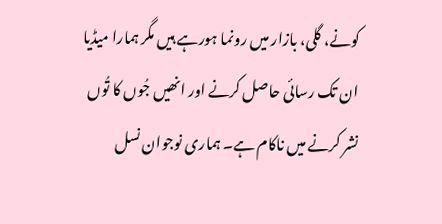کونے، گلی، بازار میں رونما ہورہے ہیں مگر ہمارا میڈیا ان تک رسائی حاصل کرنے اور انھیں جُوں کا تُوں نشر کرنے میں ناکام ہے۔ ہماری نوجوان نسل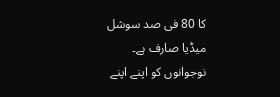کا 80 فی صد سوشل میڈیا صارف ہے۔ نوجوانوں کو اپنے اپنے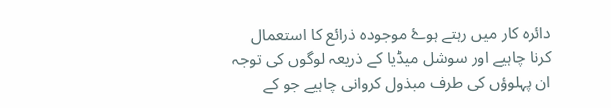دائرہ کار میں رہتے ہوۓ موجودہ ذرائع کا استعمال کرنا چاہیے اور سوشل میڈیا کے ذریعہ لوگوں کی توجہ ان پہلوؤں کی طرف مبذول کروانی چاہیے جو کے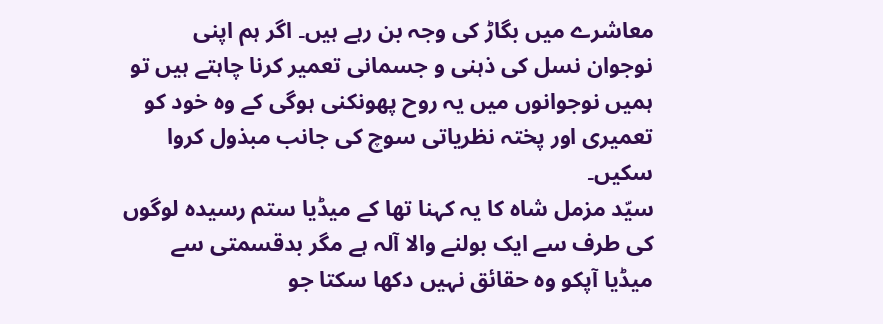معاشرے میں بگاڑ کی وجہ بن رہے ہیں۔ اگر ہم اپنی نوجوان نسل کی ذہنی و جسمانی تعمیر کرنا چاہتے ہیں تو ہمیں نوجوانوں میں یہ روح پھونکنی ہوگی کے وہ خود کو تعمیری اور پختہ نظریاتی سوچ کی جانب مبذول کروا سکیں۔
سیّد مزمل شاہ کا یہ کہنا تھا کے میڈیا ستم رسیدہ لوگوں کی طرف سے ایک بولنے والا آلہ ہے مگر بدقسمتی سے میڈیا آپکو وہ حقائق نہیں دکھا سکتا جو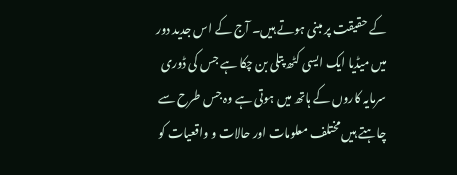کے حقیقت پر مبنی ہوتے ہیں۔ آج کے اس جدید دور میں میڈیا ایک ایسی کٹھ پتلی بن چکا ہے جس کی ڈوری سرمایہ کاروں کے ہاتھ میں ہوتی ہے وہ جس طرح سے چاہتے ہیں مختلف معلومات اور حالات و واقعیات کو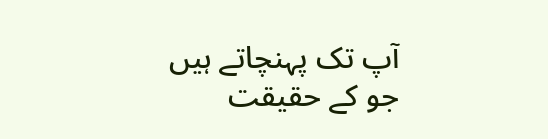آپ تک پہنچاتے ہیں جو کے حقیقت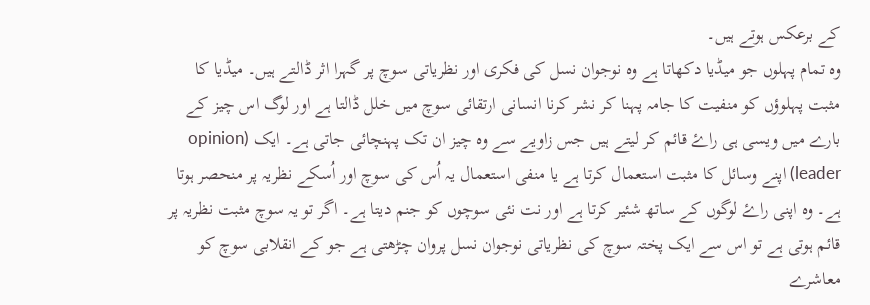کے برعکس ہوتے ہیں۔
وہ تمام پہلوں جو میڈیا دکھاتا ہے وہ نوجوان نسل کی فکری اور نظریاتی سوچ پر گہرا اثر ڈالتے ہیں۔ میڈیا کا مثبت پہلوؤں کو منفیت کا جامہ پہنا کر نشر کرنا انسانی ارتقائی سوچ میں خلل ڈالتا ہے اور لوگ اس چیز کے بارے میں ویسی ہی راۓ قائم کر لیتے ہیں جس زاویے سے وہ چیز ان تک پہنچائی جاتی ہے۔ ایک (opinion leader) اپنے وسائل کا مثبت استعمال کرتا ہے یا منفی استعمال یہ اُس کی سوچ اور اُسکے نظریہ پر منحصر ہوتا ہے۔ وہ اپنی راۓ لوگوں کے ساتھ شئیر کرتا ہے اور نت نئی سوچوں کو جنم دیتا ہے۔ اگر تو یہ سوچ مثبت نظریہ پر قائم ہوتی ہے تو اس سے ایک پختہ سوچ کی نظریاتی نوجوان نسل پروان چڑھتی ہے جو کے انقلابی سوچ کو معاشرے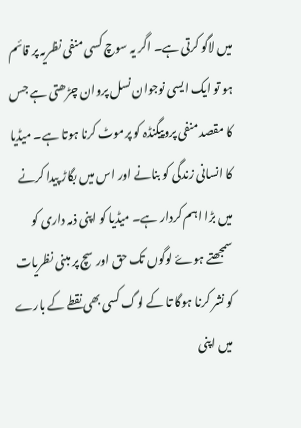میں لاگو کرتی ہے۔ اگر یہ سوچ کسی منفی نظریہ پر قائم ہو تو ایک ایسی نوجوان نسل پروان چڑھتی ہے جس کا مقصد منفی پروپیگنڈہ کو پرموٹ کرنا ہوتا ہے۔ میڈیا کا انسانی زندگی کو بنانے اور اس میں بگاڑ پیدا کرنے میں بڑا اہم کردار ہے۔ میڈیا کو اپنی ذمہ داری کو سمجھتے ہوۓ لوگوں تک حق اور سچ پر مبنی نظریات کو نشر کرنا ہوگا تا کے لوگ کسی بھی نقطے کے بارے میں اپنی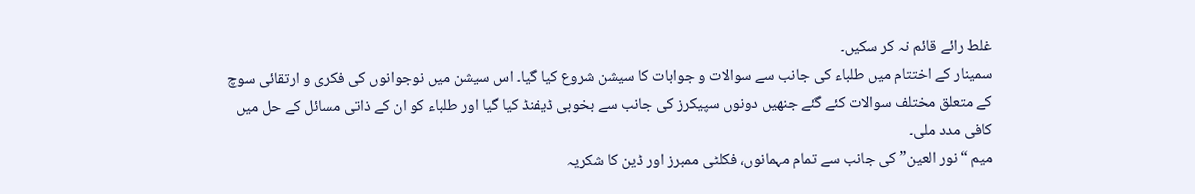غلط رائے قائم نہ کر سکیں۔
سمینار کے اختتام میں طلباء کی جانب سے سوالات و جوابات کا سیشن شروع کیا گیا۔ اس سیشن میں نوجوانوں کی فکری و ارتقائی سوچ کے متعلق مختلف سوالات کئے گئے جنھیں دونوں سپیکرز کی جانب سے بخوبی ڈیفنڈ کیا گیا اور طلباء کو ان کے ذاتی مسائل کے حل میں کافی مدد ملی۔
میم “نور العین” کی جانب سے تمام مہمانوں، فکلٹی ممبرز اور ڈین کا شکریہ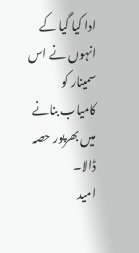ادا کیا گیا کے انہوں نے اس سمینار کو کامیاب بنانے میں بھرپور حصہ ڈالا۔
امید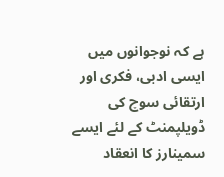ہے کہ نوجوانوں میں ایسی ادبی، فکری اور ارتقائی سوچ کی ڈویلپمنٹ کے لئے ایسے سمینارز کا انعقاد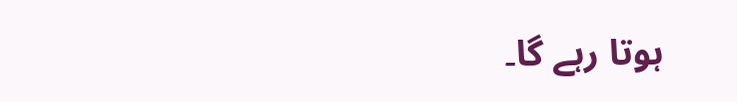ہوتا رہے گا۔